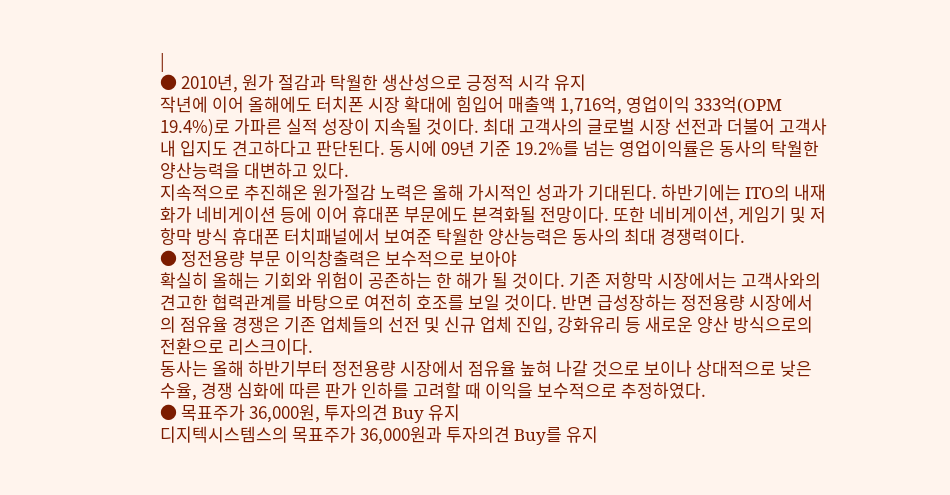|
● 2010년, 원가 절감과 탁월한 생산성으로 긍정적 시각 유지
작년에 이어 올해에도 터치폰 시장 확대에 힘입어 매출액 1,716억, 영업이익 333억(OPM 19.4%)로 가파른 실적 성장이 지속될 것이다. 최대 고객사의 글로벌 시장 선전과 더불어 고객사 내 입지도 견고하다고 판단된다. 동시에 09년 기준 19.2%를 넘는 영업이익률은 동사의 탁월한 양산능력을 대변하고 있다.
지속적으로 추진해온 원가절감 노력은 올해 가시적인 성과가 기대된다. 하반기에는 ITO의 내재화가 네비게이션 등에 이어 휴대폰 부문에도 본격화될 전망이다. 또한 네비게이션, 게임기 및 저항막 방식 휴대폰 터치패널에서 보여준 탁월한 양산능력은 동사의 최대 경쟁력이다.
● 정전용량 부문 이익창출력은 보수적으로 보아야
확실히 올해는 기회와 위험이 공존하는 한 해가 될 것이다. 기존 저항막 시장에서는 고객사와의 견고한 협력관계를 바탕으로 여전히 호조를 보일 것이다. 반면 급성장하는 정전용량 시장에서의 점유율 경쟁은 기존 업체들의 선전 및 신규 업체 진입, 강화유리 등 새로운 양산 방식으로의 전환으로 리스크이다.
동사는 올해 하반기부터 정전용량 시장에서 점유율 높혀 나갈 것으로 보이나 상대적으로 낮은 수율, 경쟁 심화에 따른 판가 인하를 고려할 때 이익을 보수적으로 추정하였다.
● 목표주가 36,000원, 투자의견 Buy 유지
디지텍시스템스의 목표주가 36,000원과 투자의견 Buy를 유지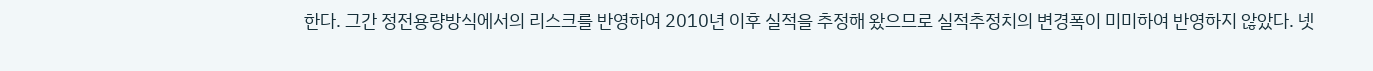한다. 그간 정전용량방식에서의 리스크를 반영하여 2010년 이후 실적을 추정해 왔으므로 실적추정치의 변경폭이 미미하여 반영하지 않았다. 넷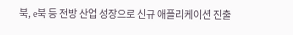북, e북 등 전방 산업 성장으로 신규 애플리케이션 진출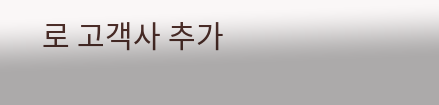로 고객사 추가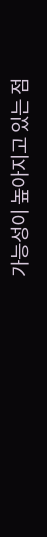가능성이 높아지고 있는 점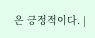은 긍정적이다. |